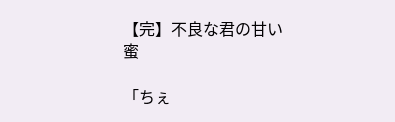【完】不良な君の甘い蜜

「ちぇ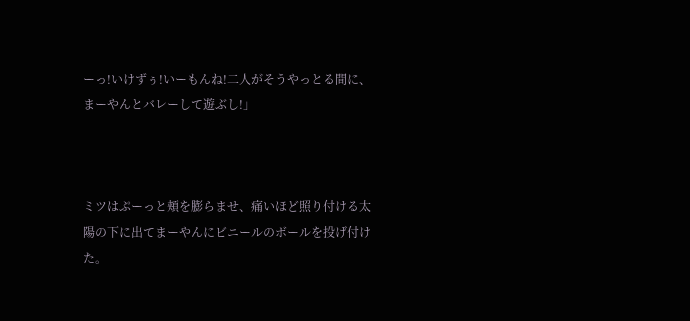ーっ!いけずぅ!いーもんね!二人がそうやっとる間に、まーやんとバレーして遊ぶし!」



ミツはぷーっと頬を膨らませ、痛いほど照り付ける太陽の下に出てまーやんにビニールのボールを投げ付けた。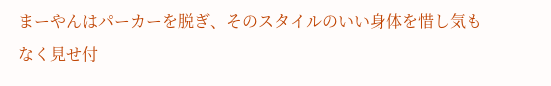まーやんはパーカーを脱ぎ、そのスタイルのいい身体を惜し気もなく見せ付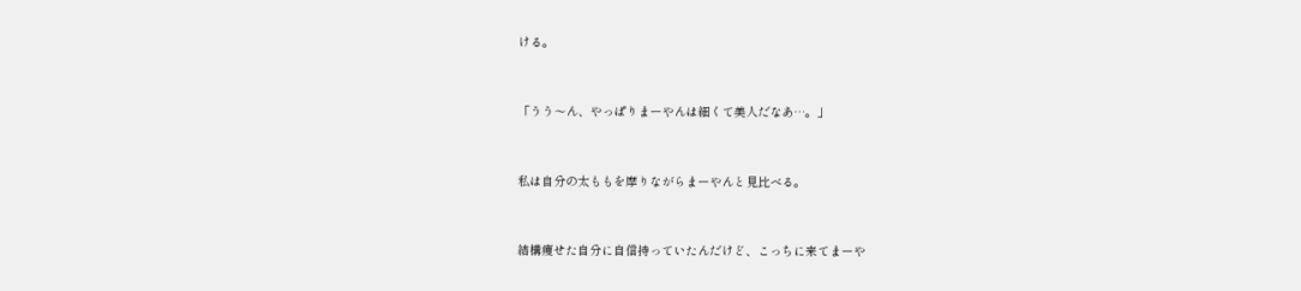ける。



「うう〜ん、やっぱりまーやんは細くて美人だなあ…。」



私は自分の太ももを摩りながらまーやんと見比べる。



結構痩せた自分に自信持っていたんだけど、こっちに来てまーや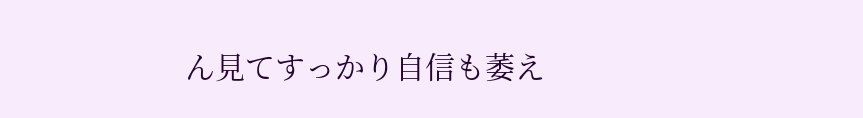ん見てすっかり自信も萎え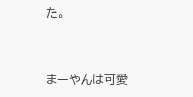た。



まーやんは可愛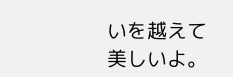いを越えて美しいよ。